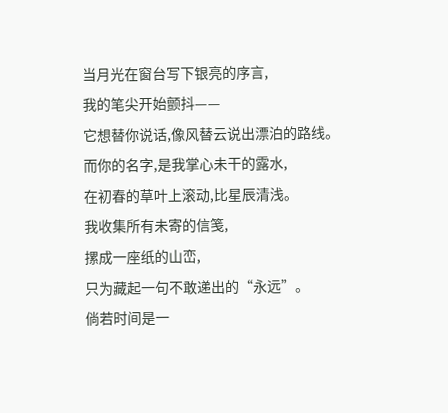当月光在窗台写下银亮的序言,
我的笔尖开始颤抖——
它想替你说话,像风替云说出漂泊的路线。
而你的名字,是我掌心未干的露水,
在初春的草叶上滚动,比星辰清浅。
我收集所有未寄的信笺,
摞成一座纸的山峦,
只为藏起一句不敢递出的“永远”。
倘若时间是一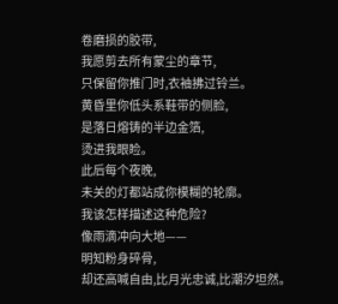卷磨损的胶带,
我愿剪去所有蒙尘的章节,
只保留你推门时,衣袖拂过铃兰。
黄昏里你低头系鞋带的侧脸,
是落日熔铸的半边金箔,
烫进我眼睑。
此后每个夜晚,
未关的灯都站成你模糊的轮廓。
我该怎样描述这种危险?
像雨滴冲向大地——
明知粉身碎骨,
却还高喊自由,比月光忠诚,比潮汐坦然。